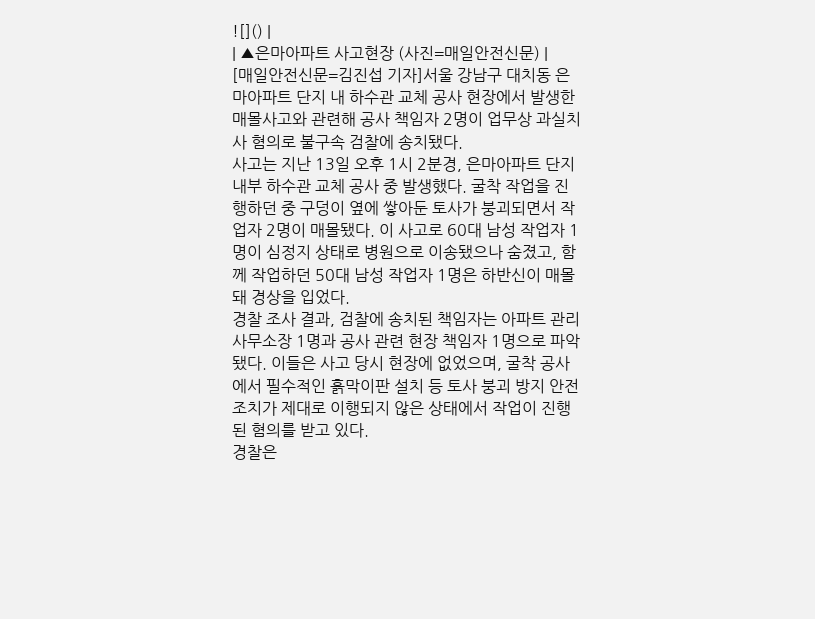![]() |
| ▲은마아파트 사고현장 (사진=매일안전신문) |
[매일안전신문=김진섭 기자]서울 강남구 대치동 은마아파트 단지 내 하수관 교체 공사 현장에서 발생한 매몰사고와 관련해 공사 책임자 2명이 업무상 과실치사 혐의로 불구속 검찰에 송치됐다.
사고는 지난 13일 오후 1시 2분경, 은마아파트 단지 내부 하수관 교체 공사 중 발생했다. 굴착 작업을 진행하던 중 구덩이 옆에 쌓아둔 토사가 붕괴되면서 작업자 2명이 매몰됐다. 이 사고로 60대 남성 작업자 1명이 심정지 상태로 병원으로 이송됐으나 숨졌고, 함께 작업하던 50대 남성 작업자 1명은 하반신이 매몰돼 경상을 입었다.
경찰 조사 결과, 검찰에 송치된 책임자는 아파트 관리사무소장 1명과 공사 관련 현장 책임자 1명으로 파악됐다. 이들은 사고 당시 현장에 없었으며, 굴착 공사에서 필수적인 흙막이판 설치 등 토사 붕괴 방지 안전조치가 제대로 이행되지 않은 상태에서 작업이 진행된 혐의를 받고 있다.
경찰은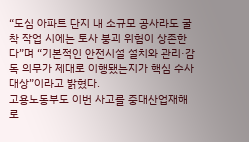“도심 아파트 단지 내 소규모 공사라도 굴착 작업 시에는 토사 붕괴 위험이 상존한다”며 “기본적인 안전시설 설치와 관리·감독 의무가 제대로 이행됐는지가 핵심 수사 대상”이라고 밝혔다.
고용노동부도 이번 사고를 중대산업재해로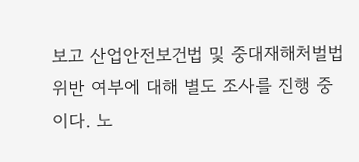보고 산업안전보건법 및 중대재해처벌법 위반 여부에 대해 별도 조사를 진행 중이다. 노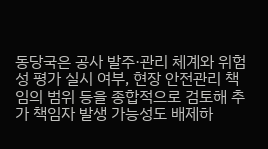동당국은 공사 발주·관리 체계와 위험성 평가 실시 여부, 현장 안전관리 책임의 범위 등을 종합적으로 검토해 추가 책임자 발생 가능성도 배제하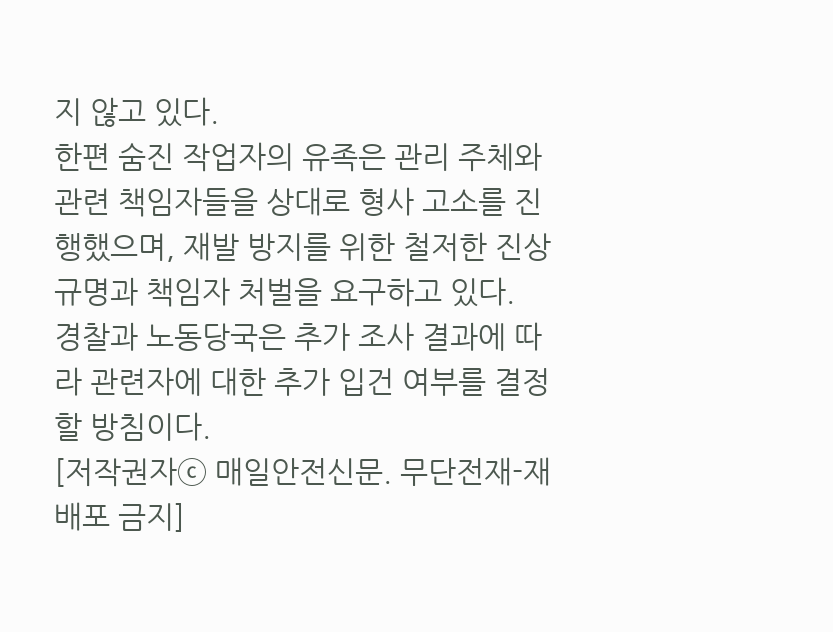지 않고 있다.
한편 숨진 작업자의 유족은 관리 주체와 관련 책임자들을 상대로 형사 고소를 진행했으며, 재발 방지를 위한 철저한 진상 규명과 책임자 처벌을 요구하고 있다.
경찰과 노동당국은 추가 조사 결과에 따라 관련자에 대한 추가 입건 여부를 결정할 방침이다.
[저작권자ⓒ 매일안전신문. 무단전재-재배포 금지]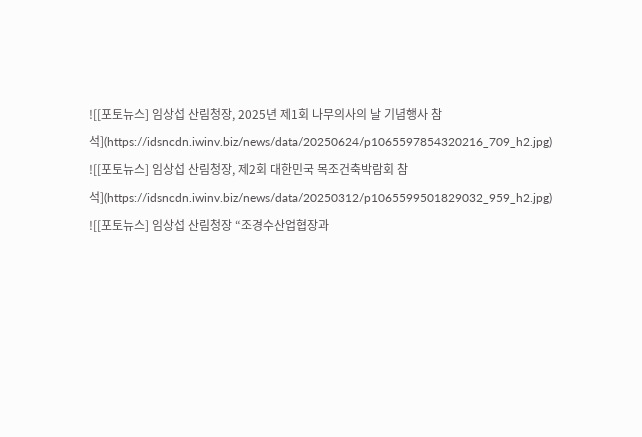![[포토뉴스] 임상섭 산림청장, 2025년 제1회 나무의사의 날 기념행사 참석](https://idsncdn.iwinv.biz/news/data/20250624/p1065597854320216_709_h2.jpg)
![[포토뉴스] 임상섭 산림청장, 제2회 대한민국 목조건축박람회 참석](https://idsncdn.iwinv.biz/news/data/20250312/p1065599501829032_959_h2.jpg)
![[포토뉴스] 임상섭 산림청장 “조경수산업협장과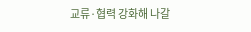교류·협력 강화해 나갈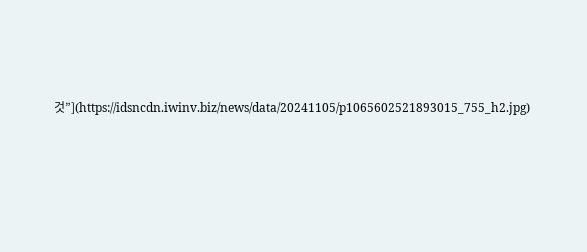것”](https://idsncdn.iwinv.biz/news/data/20241105/p1065602521893015_755_h2.jpg)